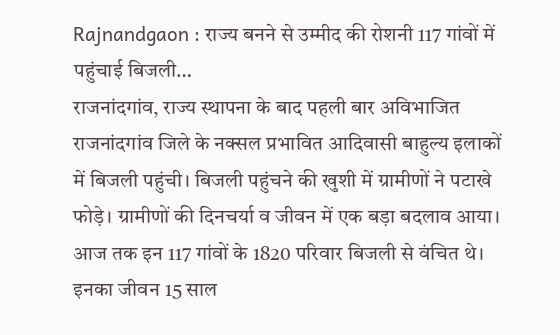Rajnandgaon : राज्य बनने से उम्मीद की रोशनी 117 गांवों में पहुंचाई बिजली…
राजनांदगांव, राज्य स्थापना के बाद पहली बार अविभाजित राजनांदगांव जिले के नक्सल प्रभावित आदिवासी बाहुल्य इलाकों में बिजली पहुंची। बिजली पहुंचने की खुशी में ग्रामीणों ने पटाखे फोड़े। ग्रामीणों की दिनचर्या व जीवन में एक बड़ा बदलाव आया।
आज तक इन 117 गांवों के 1820 परिवार बिजली से वंचित थे। इनका जीवन 15 साल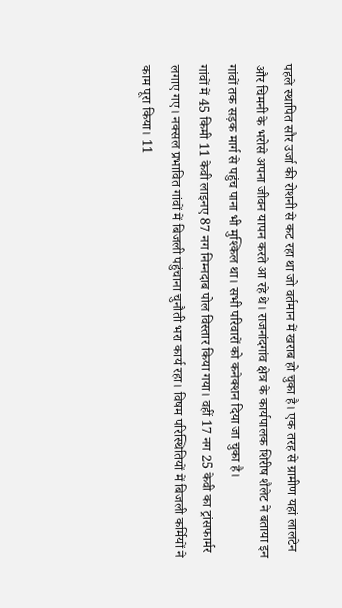पहले स्थापित सौर उर्जा की रोशनी से कट रहा था जो वर्तमान में खराब हो चुका है। एक तरह से ग्रामीण यहां लालटेन और चिमनी के भरोसे अपना जीवन यापन करते आ रहे थे। राजनांदगांव क्षेत्र के कार्यपालक शिरीष शैलेट ने बताया इन गांवों तक सड़क मार्ग से पहुंच पाना भी मुश्किल था। सभी परिवारों को कनेक्शन दिया जा चुका है।
गांवों में 45 किमी 11 केवी लाइनए 87 नग निम्नदाब पोल विस्तार किया गया। वहीं 17 नग 25 केवी का ट्रांसफार्मर लगाए गए। नक्सल प्रभावित गांवों में बिजली पहुंचाना चुनौती भरा कार्य रहा। विषम परिस्थितियों में बिजली कर्मियों ने काम पूरा किया। 11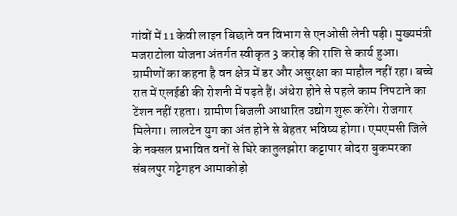गांवों में 11 केवी लाइन बिछाने वन विभाग से एनओसी लेनी पड़ी। मुख्यमंत्री मजराटोला योजना अंतर्गत स्वीकृत 3 करोड़ की राशि से कार्य हुआ।
ग्रामीणों का कहना है वन क्षेत्र में डर और असुरक्षा का माहौल नहीं रहा। बच्चे रात में एलईडी की रोशनी में पढ़ते हैं। अंधेरा होने से पहले काम निपटाने का टेंशन नहीं रहता। ग्रामीण बिजली आधारित उद्योग शुरू करेंगे। रोजगार मिलेगा। लालटेन युग का अंत होने से बेहतर भविष्य होगा। एमएमसी जिले के नक्सल प्रभावित वनों से घिरे कातुलझोरा कट्टापार बोदरा बुकमरका संबलपुर गट्टेगहन आमाकोड़ो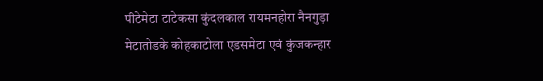पीटेमेटा टाटेकसा कुंदलकाल रायमनहोरा नैनगुड़ा मेटातोडके कोहकाटोला एडसमेटा एवं कुंजकन्हार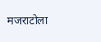मजराटोला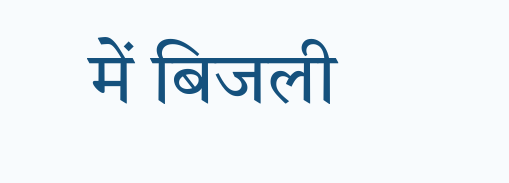में बिजली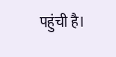पहुंची है।